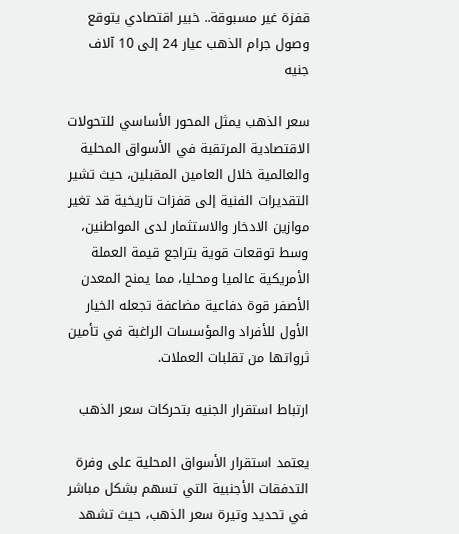قفزة غير مسبوقة.. خبير اقتصادي يتوقع وصول جرام الذهب عيار 24 إلى 10 آلاف جنيه

سعر الذهب يمثل المحور الأساسي للتحولات الاقتصادية المرتقبة في الأسواق المحلية والعالمية خلال العامين المقبلين، حيث تشير التقديرات الفنية إلى قفزات تاريخية قد تغير موازين الادخار والاستثمار لدى المواطنين، وسط توقعات قوية بتراجع قيمة العملة الأمريكية عالميا ومحليا، مما يمنح المعدن الأصفر قوة دفاعية مضاعفة تجعله الخيار الأول للأفراد والمؤسسات الراغبة في تأمين ثرواتها من تقلبات العملات.

ارتباط استقرار الجنيه بتحركات سعر الذهب

يعتمد استقرار الأسواق المحلية على وفرة التدفقات الأجنبية التي تسهم بشكل مباشر في تحديد وتيرة سعر الذهب، حيث تشهد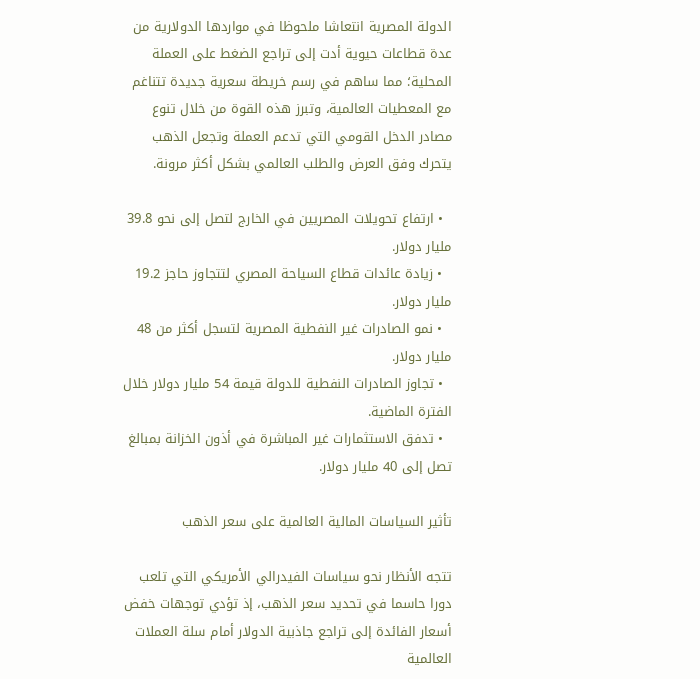الدولة المصرية انتعاشا ملحوظا في مواردها الدولارية من عدة قطاعات حيوية أدت إلى تراجع الضغط على العملة المحلية؛ مما ساهم في رسم خريطة سعرية جديدة تتناغم مع المعطيات العالمية، وتبرز هذه القوة من خلال تنوع مصادر الدخل القومي التي تدعم العملة وتجعل الذهب يتحرك وفق العرض والطلب العالمي بشكل أكثر مرونة.

  • ارتفاع تحويلات المصريين في الخارج لتصل إلى نحو 39.8 مليار دولار.
  • زيادة عائدات قطاع السياحة المصري لتتجاوز حاجز 19.2 مليار دولار.
  • نمو الصادرات غير النفطية المصرية لتسجل أكثر من 48 مليار دولار.
  • تجاوز الصادرات النفطية للدولة قيمة 54 مليار دولار خلال الفترة الماضية.
  • تدفق الاستثمارات غير المباشرة في أذون الخزانة بمبالغ تصل إلى 40 مليار دولار.

تأثير السياسات المالية العالمية على سعر الذهب

تتجه الأنظار نحو سياسات الفيدرالي الأمريكي التي تلعب دورا حاسما في تحديد سعر الذهب، إذ تؤدي توجهات خفض أسعار الفائدة إلى تراجع جاذبية الدولار أمام سلة العملات العالمية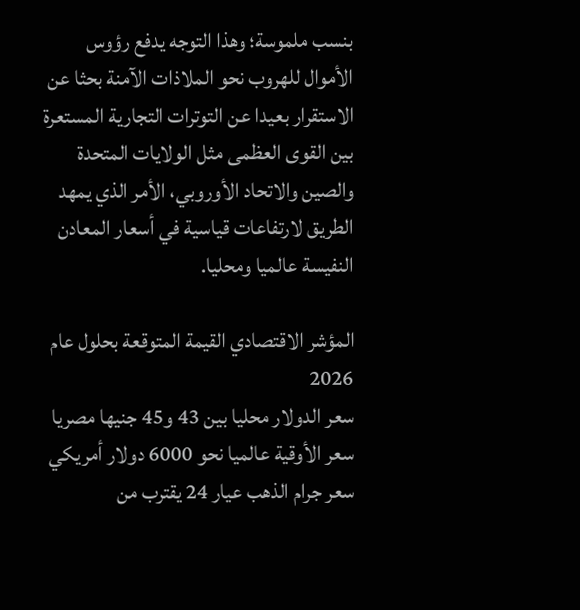بنسب ملموسة؛ وهذا التوجه يدفع رؤوس الأموال للهروب نحو الملاذات الآمنة بحثا عن الاستقرار بعيدا عن التوترات التجارية المستعرة بين القوى العظمى مثل الولايات المتحدة والصين والاتحاد الأوروبي، الأمر الذي يمهد الطريق لارتفاعات قياسية في أسعار المعادن النفيسة عالميا ومحليا.

المؤشر الاقتصادي القيمة المتوقعة بحلول عام 2026
سعر الدولار محليا بين 43 و45 جنيها مصريا
سعر الأوقية عالميا نحو 6000 دولار أمريكي
سعر جرام الذهب عيار 24 يقترب من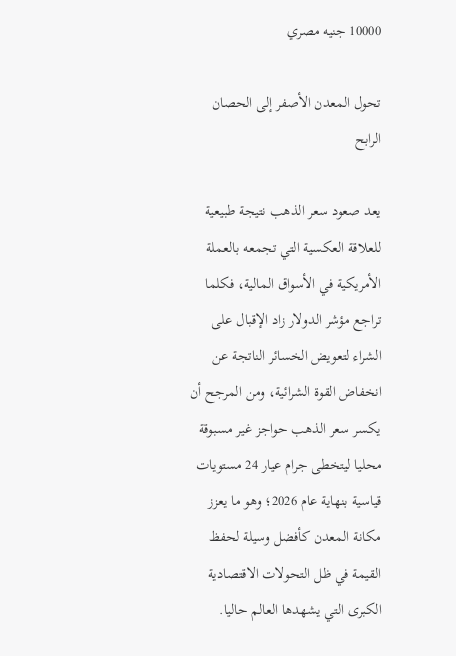10000 جنيه مصري

تحول المعدن الأصفر إلى الحصان الرابح

يعد صعود سعر الذهب نتيجة طبيعية للعلاقة العكسية التي تجمعه بالعملة الأمريكية في الأسواق المالية، فكلما تراجع مؤشر الدولار زاد الإقبال على الشراء لتعويض الخسائر الناتجة عن انخفاض القوة الشرائية، ومن المرجح أن يكسر سعر الذهب حواجز غير مسبوقة محليا ليتخطى جرام عيار 24 مستويات قياسية بنهاية عام 2026؛ وهو ما يعزز مكانة المعدن كأفضل وسيلة لحفظ القيمة في ظل التحولات الاقتصادية الكبرى التي يشهدها العالم حاليا.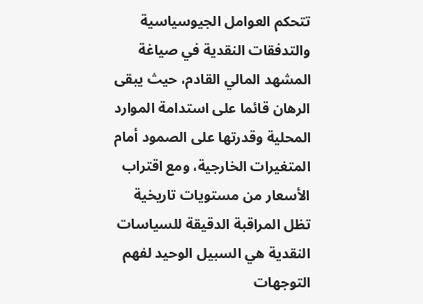تتحكم العوامل الجيوسياسية والتدفقات النقدية في صياغة المشهد المالي القادم، حيث يبقى الرهان قائما على استدامة الموارد المحلية وقدرتها على الصمود أمام المتغيرات الخارجية، ومع اقتراب الأسعار من مستويات تاريخية تظل المراقبة الدقيقة للسياسات النقدية هي السبيل الوحيد لفهم التوجهات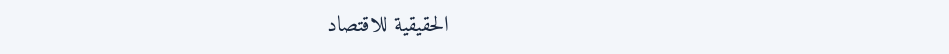الحقيقية للاقتصاد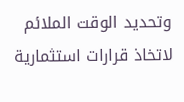وتحديد الوقت الملائم لاتخاذ قرارات استثمارية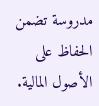مدروسة تضمن الحفاظ على الأصول المالية.